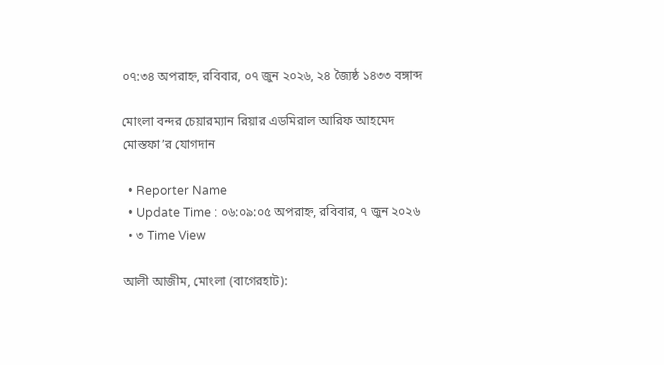০৭:৩৪ অপরাহ্ন, রবিবার, ০৭ জুন ২০২৬, ২৪ জ্যৈষ্ঠ ১৪৩৩ বঙ্গাব্দ

মোংলা বন্দর চেয়ারম্যান রিয়ার এডমিরাল আরিফ আহমেদ মোস্তফা’র যোগদান

  • Reporter Name
  • Update Time : ০৬:০৯:০৫ অপরাহ্ন, রবিবার, ৭ জুন ২০২৬
  • ৩ Time View

আলী আজীম, মোংলা (বাগেরহাট):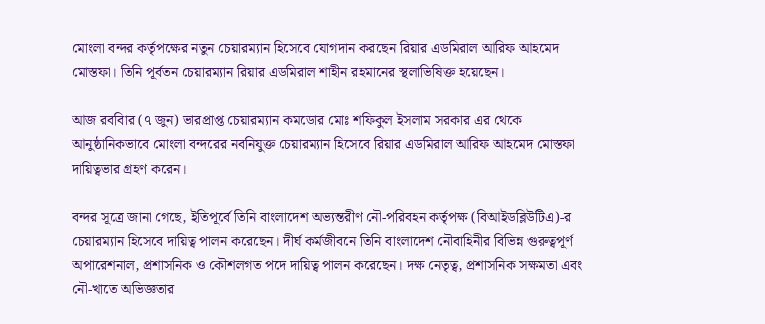মোংলা বন্দর কর্তৃপক্ষের নতুন চেয়ারম্যান হিসেবে যোগদান করছেন রিয়ার এডমিরাল আরিফ আহমেদ মোস্তফা। তিনি পূর্বতন চেয়ারম্যান রিয়ার এডমিরাল শাহীন রহমানের স্থলাভিষিক্ত হয়েছেন।

আজ রববিার (৭ জুন) ভারপ্রাপ্ত চেয়ারম্যান কমডোর মোঃ শফিকুল ইসলাম সরকার এর থেকে আনুষ্ঠানিকভাবে মোংলা বন্দরের নবনিযুক্ত চেয়ারম্যান হিসেবে রিয়ার এডমিরাল আরিফ আহমেদ মোস্তফা দায়িত্বভার গ্রহণ করেন।

বন্দর সূত্রে জানা গেছে, ইতিপূর্বে তিনি বাংলাদেশ অভ্যন্তরীণ নৌ-পরিবহন কর্তৃপক্ষ (বিআইডব্লিউটিএ)-র চেয়ারম্যান হিসেবে দায়িত্ব পালন করেছেন। দীর্ঘ কর্মজীবনে তিনি বাংলাদেশ নৌবাহিনীর বিভিন্ন গুরুত্বপূর্ণ অপারেশনাল, প্রশাসনিক ও কৌশলগত পদে দায়িত্ব পালন করেছেন। দক্ষ নেতৃত্ব, প্রশাসনিক সক্ষমতা এবং নৌ-খাতে অভিজ্ঞতার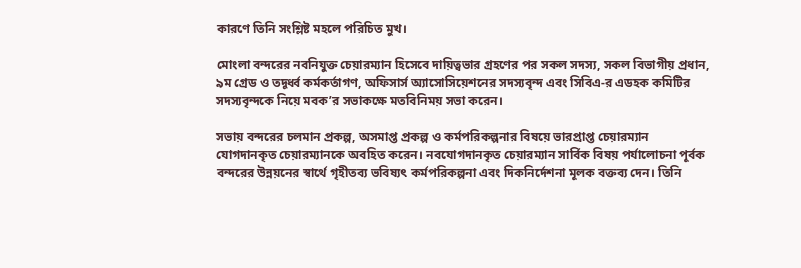কারণে তিনি সংশ্লিষ্ট মহলে পরিচিত মুখ।

মোংলা বন্দরের নবনিযুক্ত চেয়ারম্যান হিসেবে দায়িত্বভার গ্রহণের পর সকল সদস্য, সকল বিভাগীয় প্রধান, ৯ম গ্রেড ও তদূর্ধ্ব কর্মকর্তাগণ, অফিসার্স অ্যাসোসিয়েশনের সদস্যবৃন্দ এবং সিবিএ-র এডহক কমিটির সদস্যবৃন্দকে নিয়ে মবক’র সভাকক্ষে মতবিনিময় সভা করেন।

সভায় বন্দরের চলমান প্রকল্প, অসমাপ্ত প্রকল্প ও কর্মপরিকল্পনার বিষয়ে ভারপ্রাপ্ত চেয়ারম্যান যোগদানকৃত চেয়ারম্যানকে অবহিত করেন। নবযোগদানকৃত চেয়ারম্যান সার্বিক বিষয় পর্যালোচনা পূর্বক বন্দরের উন্নয়নের স্বার্থে গৃহীতব্য ভবিষ্যৎ কর্মপরিকল্পনা এবং দিকনির্দেশনা মূলক বক্তব্য দেন। তিনি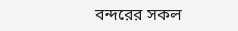বন্দরের সকল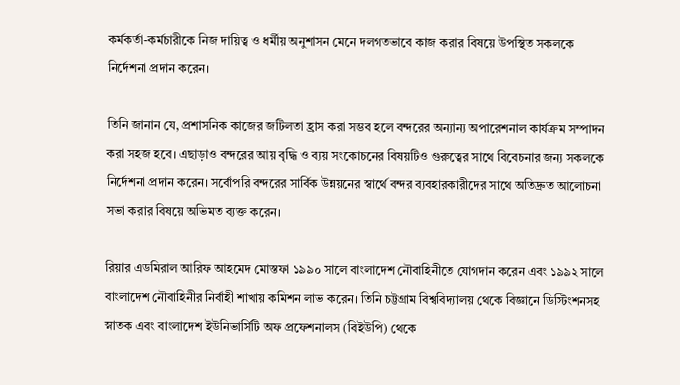কর্মকর্তা-কর্মচারীকে নিজ দায়িত্ব ও ধর্মীয় অনুশাসন মেনে দলগতভাবে কাজ করার বিষয়ে উপস্থিত সকলকে নির্দেশনা প্রদান করেন।

তিনি জানান যে, প্রশাসনিক কাজের জটিলতা হ্রাস করা সম্ভব হলে বন্দরের অন্যান্য অপারেশনাল কার্যক্রম সম্পাদন করা সহজ হবে। এছাড়াও বন্দরের আয় বৃদ্ধি ও ব্যয় সংকোচনের বিষয়টিও গুরুত্বের সাথে বিবেচনার জন্য সকলকে নির্দেশনা প্রদান করেন। সর্বোপরি বন্দরের সার্বিক উন্নয়নের স্বার্থে বন্দর ব্যবহারকারীদের সাথে অতিদ্রুত আলোচনা সভা করার বিষয়ে অভিমত ব্যক্ত করেন।

রিয়ার এডমিরাল আরিফ আহমেদ মোস্তফা ১৯৯০ সালে বাংলাদেশ নৌবাহিনীতে যোগদান করেন এবং ১৯৯২ সালে বাংলাদেশ নৌবাহিনীর নির্বাহী শাখায় কমিশন লাভ করেন। তিনি চট্টগ্রাম বিশ্ববিদ্যালয় থেকে বিজ্ঞানে ডিস্টিংশনসহ স্নাতক এবং বাংলাদেশ ইউনিভার্সিটি অফ প্রফেশনালস (বিইউপি) থেকে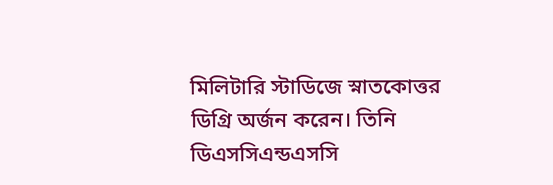মিলিটারি স্টাডিজে স্নাতকোত্তর ডিগ্রি অর্জন করেন। তিনি ডিএসসিএন্ডএসসি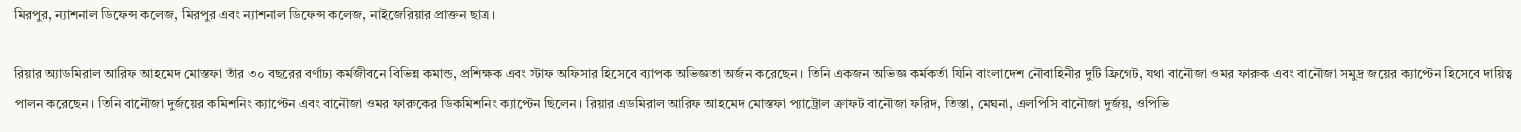মিরপুর, ন্যাশনাল ডিফেন্স কলেজ, মিরপুর এবং ন্যাশনাল ডিফেন্স কলেজ, নাইজেরিয়ার প্রাক্তন ছাত্র।

রিয়ার অ্যাডমিরাল আরিফ আহমেদ মোস্তফা তাঁর ৩০ বছরের বর্ণাঢ্য কর্মজীবনে বিভিন্ন কমান্ড, প্রশিক্ষক এবং স্টাফ অফিসার হিসেবে ব্যাপক অভিজ্ঞতা অর্জন করেছেন। তিনি একজন অভিজ্ঞ কর্মকর্তা যিনি বাংলাদেশ নৌবাহিনীর দুটি ফ্রিগেট, যথা বানৌজা ওমর ফারুক এবং বানৌজা সমুদ্র জয়ের ক্যাপ্টেন হিসেবে দায়িত্ব পালন করেছেন। তিনি বানৌজা দুর্জয়ের কমিশনিং ক্যাপ্টেন এবং বানৌজা ওমর ফারুকের ডিকমিশনিং ক্যাপ্টেন ছিলেন। রিয়ার এডমিরাল আরিফ আহমেদ মোস্তফা প্যাট্রোল ক্রাফট বানৌজা ফরিদ, তিস্তা, মেঘনা, এলপিসি বানৌজা দুর্জয়, ওপিভি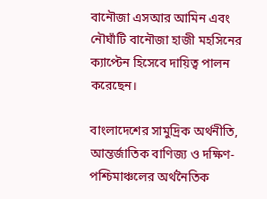বানৌজা এসআর আমিন এবং নৌঘাঁটি বানৌজা হাজী মহসিনের ক্যাপ্টেন হিসেবে দায়িত্ব পালন করেছেন।

বাংলাদেশের সামুদ্রিক অর্থনীতি, আন্তর্জাতিক বাণিজ্য ও দক্ষিণ-পশ্চিমাঞ্চলের অর্থনৈতিক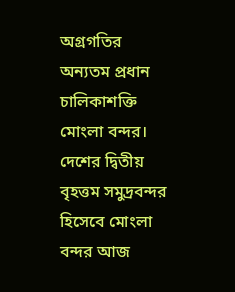অগ্রগতির অন্যতম প্রধান চালিকাশক্তি মোংলা বন্দর। দেশের দ্বিতীয় বৃহত্তম সমুদ্রবন্দর হিসেবে মোংলা বন্দর আজ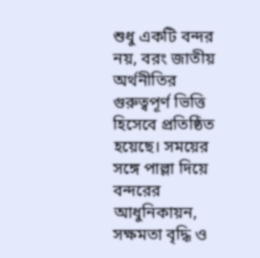শুধু একটি বন্দর নয়, বরং জাতীয় অর্থনীতির গুরুত্বপূর্ণ ভিত্তি হিসেবে প্রতিষ্ঠিত হয়েছে। সময়ের সঙ্গে পাল্লা দিয়ে বন্দরের আধুনিকায়ন, সক্ষমতা বৃদ্ধি ও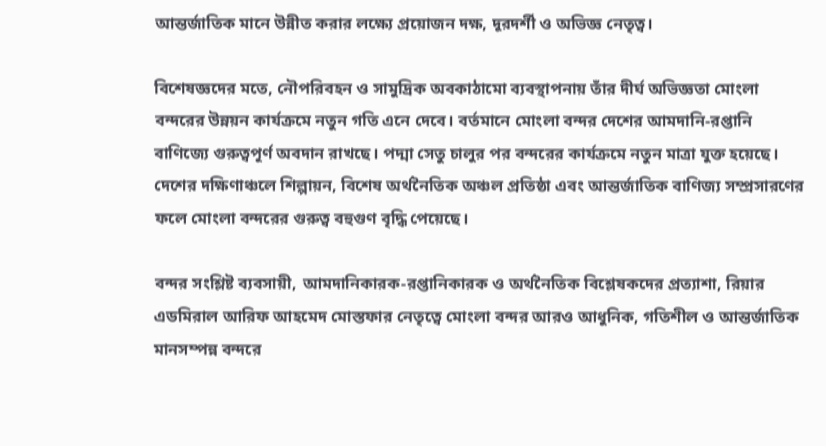আন্তর্জাতিক মানে উন্নীত করার লক্ষ্যে প্রয়োজন দক্ষ, দূরদর্শী ও অভিজ্ঞ নেতৃত্ব।

বিশেষজ্ঞদের মতে, নৌপরিবহন ও সামুদ্রিক অবকাঠামো ব্যবস্থাপনায় তাঁর দীর্ঘ অভিজ্ঞতা মোংলা বন্দরের উন্নয়ন কার্যক্রমে নতুন গতি এনে দেবে। বর্তমানে মোংলা বন্দর দেশের আমদানি-রপ্তানি বাণিজ্যে গুরুত্বপূর্ণ অবদান রাখছে। পদ্মা সেতু চালুর পর বন্দরের কার্যক্রমে নতুন মাত্রা যুক্ত হয়েছে। দেশের দক্ষিণাঞ্চলে শিল্পায়ন, বিশেষ অর্থনৈতিক অঞ্চল প্রতিষ্ঠা এবং আন্তর্জাতিক বাণিজ্য সম্প্রসারণের ফলে মোংলা বন্দরের গুরুত্ব বহুগুণ বৃদ্ধি পেয়েছে।

বন্দর সংশ্লিষ্ট ব্যবসায়ী, আমদানিকারক-রপ্তানিকারক ও অর্থনৈতিক বিশ্লেষকদের প্রত্যাশা, রিয়ার এডমিরাল আরিফ আহমেদ মোস্তফার নেতৃত্বে মোংলা বন্দর আরও আধুনিক, গতিশীল ও আন্তর্জাতিক মানসম্পন্ন বন্দরে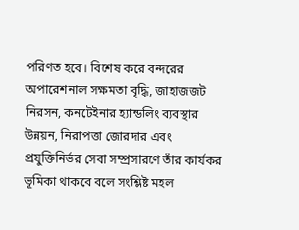পরিণত হবে। বিশেষ করে বন্দরের অপারেশনাল সক্ষমতা বৃদ্ধি, জাহাজজট নিরসন, কনটেইনার হ্যান্ডলিং ব্যবস্থার উন্নয়ন, নিরাপত্তা জোরদার এবং প্রযুক্তিনির্ভর সেবা সম্প্রসারণে তাঁর কার্যকর ভূমিকা থাকবে বলে সংশ্লিষ্ট মহল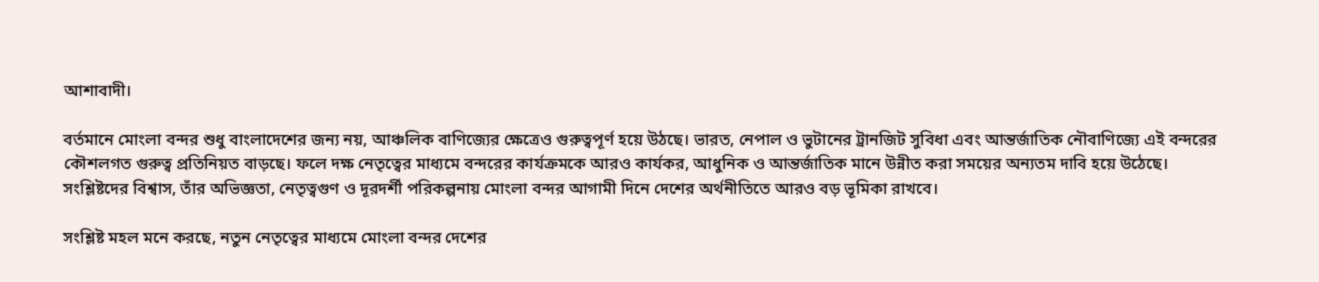আশাবাদী।

বর্তমানে মোংলা বন্দর শুধু বাংলাদেশের জন্য নয়, আঞ্চলিক বাণিজ্যের ক্ষেত্রেও গুরুত্বপূর্ণ হয়ে উঠছে। ভারত, নেপাল ও ভুটানের ট্রানজিট সুবিধা এবং আন্তর্জাতিক নৌবাণিজ্যে এই বন্দরের কৌশলগত গুরুত্ব প্রতিনিয়ত বাড়ছে। ফলে দক্ষ নেতৃত্বের মাধ্যমে বন্দরের কার্যক্রমকে আরও কার্যকর, আধুনিক ও আন্তর্জাতিক মানে উন্নীত করা সময়ের অন্যতম দাবি হয়ে উঠেছে।
সংশ্লিষ্টদের বিশ্বাস, তাঁর অভিজ্ঞতা, নেতৃত্বগুণ ও দূরদর্শী পরিকল্পনায় মোংলা বন্দর আগামী দিনে দেশের অর্থনীতিতে আরও বড় ভূমিকা রাখবে।

সংশ্লিষ্ট মহল মনে করছে, নতুন নেতৃত্বের মাধ্যমে মোংলা বন্দর দেশের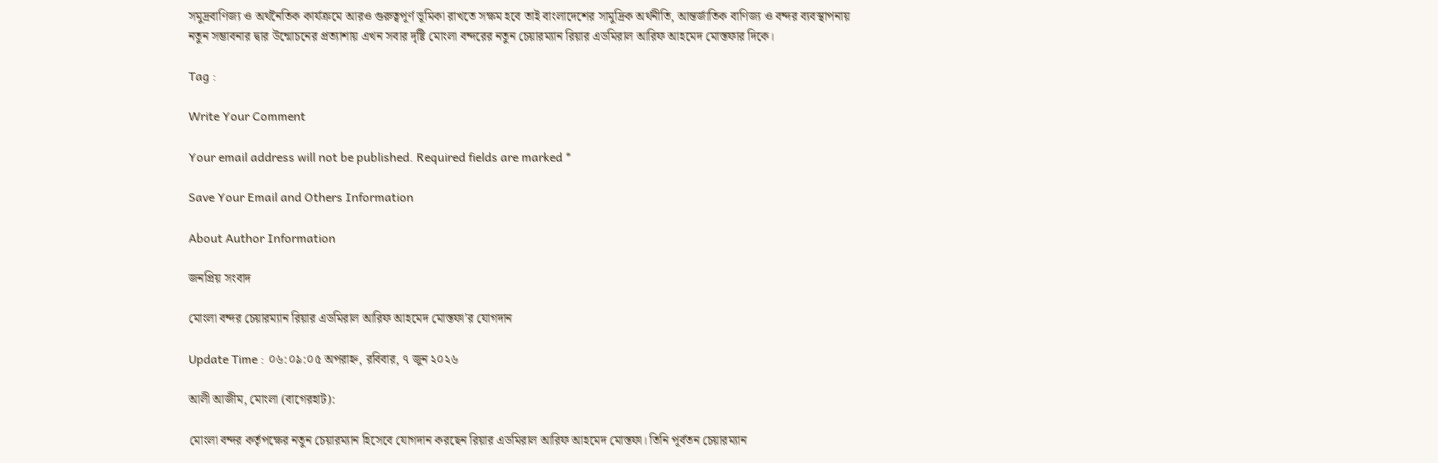সমুদ্রবাণিজ্য ও অর্থনৈতিক কার্যক্রমে আরও গুরুত্বপূর্ণ ভূমিকা রাখতে সক্ষম হবে তাই বাংলাদেশের সামুদ্রিক অর্থনীতি, আন্তর্জাতিক বাণিজ্য ও বন্দর ব্যবস্থাপনায় নতুন সম্ভাবনার দ্বার উন্মোচনের প্রত্যাশায় এখন সবার দৃষ্টি মোংলা বন্দরের নতুন চেয়ারম্যান রিয়ার এডমিরাল আরিফ আহমেদ মোস্তফার দিকে।

Tag :

Write Your Comment

Your email address will not be published. Required fields are marked *

Save Your Email and Others Information

About Author Information

জনপ্রিয় সংবাদ

মোংলা বন্দর চেয়ারম্যান রিয়ার এডমিরাল আরিফ আহমেদ মোস্তফা’র যোগদান

Update Time : ০৬:০৯:০৫ অপরাহ্ন, রবিবার, ৭ জুন ২০২৬

আলী আজীম, মোংলা (বাগেরহাট):

মোংলা বন্দর কর্তৃপক্ষের নতুন চেয়ারম্যান হিসেবে যোগদান করছেন রিয়ার এডমিরাল আরিফ আহমেদ মোস্তফা। তিনি পূর্বতন চেয়ারম্যান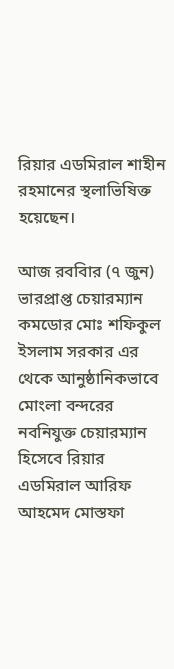রিয়ার এডমিরাল শাহীন রহমানের স্থলাভিষিক্ত হয়েছেন।

আজ রববিার (৭ জুন) ভারপ্রাপ্ত চেয়ারম্যান কমডোর মোঃ শফিকুল ইসলাম সরকার এর থেকে আনুষ্ঠানিকভাবে মোংলা বন্দরের নবনিযুক্ত চেয়ারম্যান হিসেবে রিয়ার এডমিরাল আরিফ আহমেদ মোস্তফা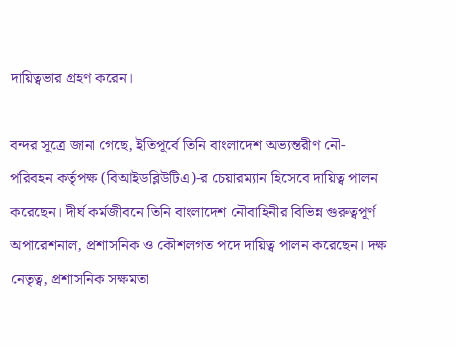দায়িত্বভার গ্রহণ করেন।

বন্দর সূত্রে জানা গেছে, ইতিপূর্বে তিনি বাংলাদেশ অভ্যন্তরীণ নৌ-পরিবহন কর্তৃপক্ষ (বিআইডব্লিউটিএ)-র চেয়ারম্যান হিসেবে দায়িত্ব পালন করেছেন। দীর্ঘ কর্মজীবনে তিনি বাংলাদেশ নৌবাহিনীর বিভিন্ন গুরুত্বপূর্ণ অপারেশনাল, প্রশাসনিক ও কৌশলগত পদে দায়িত্ব পালন করেছেন। দক্ষ নেতৃত্ব, প্রশাসনিক সক্ষমতা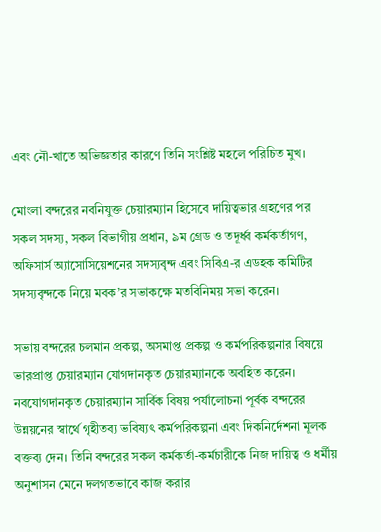এবং নৌ-খাতে অভিজ্ঞতার কারণে তিনি সংশ্লিষ্ট মহলে পরিচিত মুখ।

মোংলা বন্দরের নবনিযুক্ত চেয়ারম্যান হিসেবে দায়িত্বভার গ্রহণের পর সকল সদস্য, সকল বিভাগীয় প্রধান, ৯ম গ্রেড ও তদূর্ধ্ব কর্মকর্তাগণ, অফিসার্স অ্যাসোসিয়েশনের সদস্যবৃন্দ এবং সিবিএ-র এডহক কমিটির সদস্যবৃন্দকে নিয়ে মবক’র সভাকক্ষে মতবিনিময় সভা করেন।

সভায় বন্দরের চলমান প্রকল্প, অসমাপ্ত প্রকল্প ও কর্মপরিকল্পনার বিষয়ে ভারপ্রাপ্ত চেয়ারম্যান যোগদানকৃত চেয়ারম্যানকে অবহিত করেন। নবযোগদানকৃত চেয়ারম্যান সার্বিক বিষয় পর্যালোচনা পূর্বক বন্দরের উন্নয়নের স্বার্থে গৃহীতব্য ভবিষ্যৎ কর্মপরিকল্পনা এবং দিকনির্দেশনা মূলক বক্তব্য দেন। তিনি বন্দরের সকল কর্মকর্তা-কর্মচারীকে নিজ দায়িত্ব ও ধর্মীয় অনুশাসন মেনে দলগতভাবে কাজ করার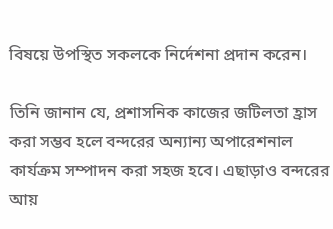বিষয়ে উপস্থিত সকলকে নির্দেশনা প্রদান করেন।

তিনি জানান যে, প্রশাসনিক কাজের জটিলতা হ্রাস করা সম্ভব হলে বন্দরের অন্যান্য অপারেশনাল কার্যক্রম সম্পাদন করা সহজ হবে। এছাড়াও বন্দরের আয়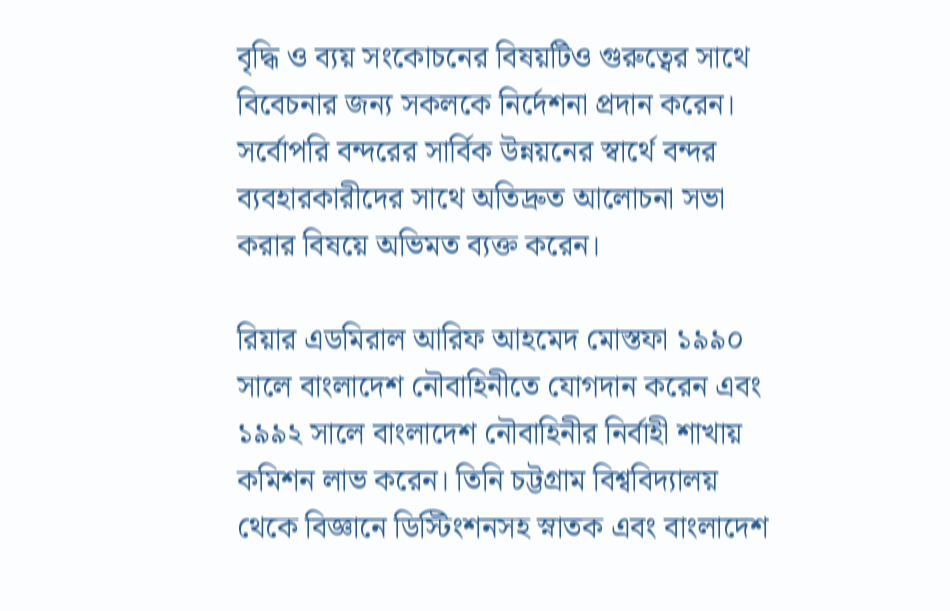বৃদ্ধি ও ব্যয় সংকোচনের বিষয়টিও গুরুত্বের সাথে বিবেচনার জন্য সকলকে নির্দেশনা প্রদান করেন। সর্বোপরি বন্দরের সার্বিক উন্নয়নের স্বার্থে বন্দর ব্যবহারকারীদের সাথে অতিদ্রুত আলোচনা সভা করার বিষয়ে অভিমত ব্যক্ত করেন।

রিয়ার এডমিরাল আরিফ আহমেদ মোস্তফা ১৯৯০ সালে বাংলাদেশ নৌবাহিনীতে যোগদান করেন এবং ১৯৯২ সালে বাংলাদেশ নৌবাহিনীর নির্বাহী শাখায় কমিশন লাভ করেন। তিনি চট্টগ্রাম বিশ্ববিদ্যালয় থেকে বিজ্ঞানে ডিস্টিংশনসহ স্নাতক এবং বাংলাদেশ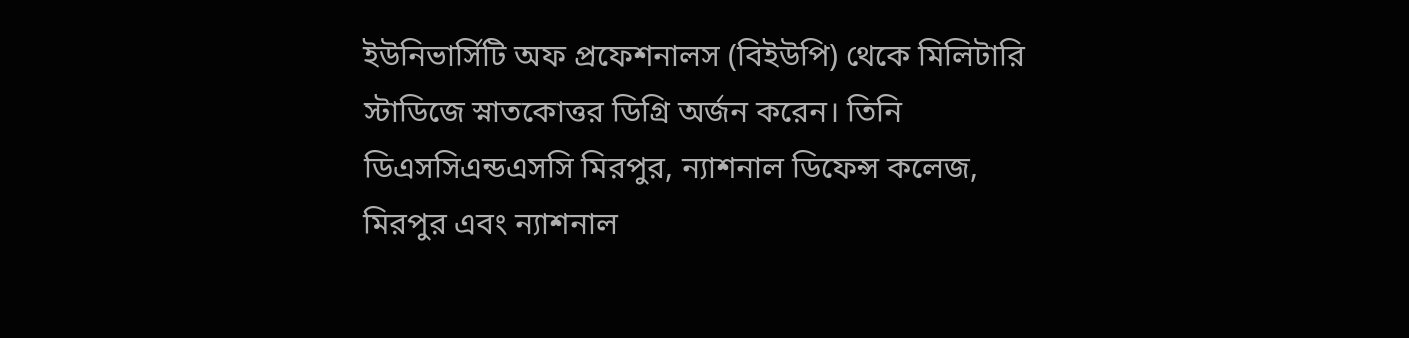ইউনিভার্সিটি অফ প্রফেশনালস (বিইউপি) থেকে মিলিটারি স্টাডিজে স্নাতকোত্তর ডিগ্রি অর্জন করেন। তিনি ডিএসসিএন্ডএসসি মিরপুর, ন্যাশনাল ডিফেন্স কলেজ, মিরপুর এবং ন্যাশনাল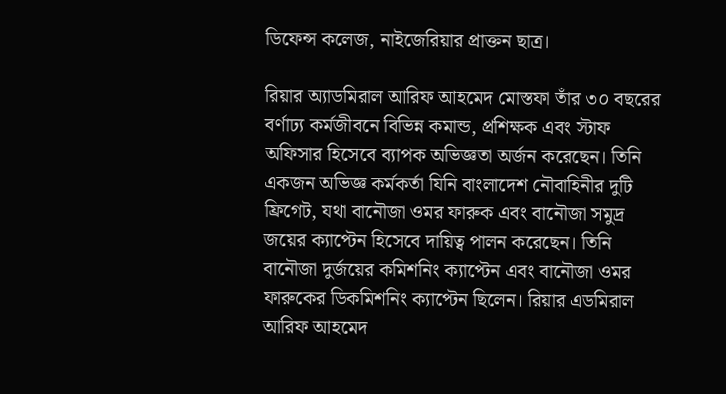ডিফেন্স কলেজ, নাইজেরিয়ার প্রাক্তন ছাত্র।

রিয়ার অ্যাডমিরাল আরিফ আহমেদ মোস্তফা তাঁর ৩০ বছরের বর্ণাঢ্য কর্মজীবনে বিভিন্ন কমান্ড, প্রশিক্ষক এবং স্টাফ অফিসার হিসেবে ব্যাপক অভিজ্ঞতা অর্জন করেছেন। তিনি একজন অভিজ্ঞ কর্মকর্তা যিনি বাংলাদেশ নৌবাহিনীর দুটি ফ্রিগেট, যথা বানৌজা ওমর ফারুক এবং বানৌজা সমুদ্র জয়ের ক্যাপ্টেন হিসেবে দায়িত্ব পালন করেছেন। তিনি বানৌজা দুর্জয়ের কমিশনিং ক্যাপ্টেন এবং বানৌজা ওমর ফারুকের ডিকমিশনিং ক্যাপ্টেন ছিলেন। রিয়ার এডমিরাল আরিফ আহমেদ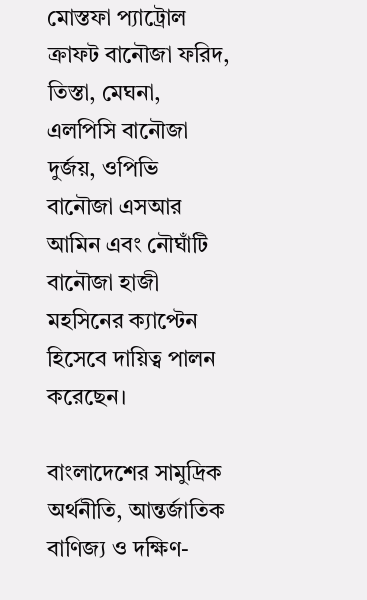মোস্তফা প্যাট্রোল ক্রাফট বানৌজা ফরিদ, তিস্তা, মেঘনা, এলপিসি বানৌজা দুর্জয়, ওপিভি বানৌজা এসআর আমিন এবং নৌঘাঁটি বানৌজা হাজী মহসিনের ক্যাপ্টেন হিসেবে দায়িত্ব পালন করেছেন।

বাংলাদেশের সামুদ্রিক অর্থনীতি, আন্তর্জাতিক বাণিজ্য ও দক্ষিণ-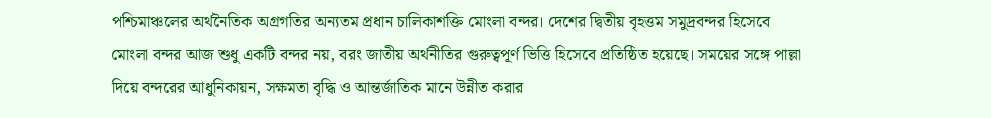পশ্চিমাঞ্চলের অর্থনৈতিক অগ্রগতির অন্যতম প্রধান চালিকাশক্তি মোংলা বন্দর। দেশের দ্বিতীয় বৃহত্তম সমুদ্রবন্দর হিসেবে মোংলা বন্দর আজ শুধু একটি বন্দর নয়, বরং জাতীয় অর্থনীতির গুরুত্বপূর্ণ ভিত্তি হিসেবে প্রতিষ্ঠিত হয়েছে। সময়ের সঙ্গে পাল্লা দিয়ে বন্দরের আধুনিকায়ন, সক্ষমতা বৃদ্ধি ও আন্তর্জাতিক মানে উন্নীত করার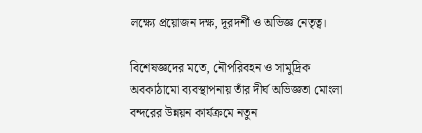লক্ষ্যে প্রয়োজন দক্ষ, দূরদর্শী ও অভিজ্ঞ নেতৃত্ব।

বিশেষজ্ঞদের মতে, নৌপরিবহন ও সামুদ্রিক অবকাঠামো ব্যবস্থাপনায় তাঁর দীর্ঘ অভিজ্ঞতা মোংলা বন্দরের উন্নয়ন কার্যক্রমে নতুন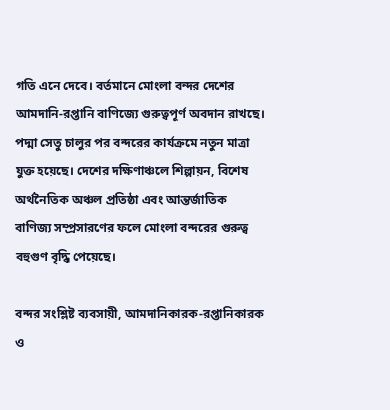গতি এনে দেবে। বর্তমানে মোংলা বন্দর দেশের আমদানি-রপ্তানি বাণিজ্যে গুরুত্বপূর্ণ অবদান রাখছে। পদ্মা সেতু চালুর পর বন্দরের কার্যক্রমে নতুন মাত্রা যুক্ত হয়েছে। দেশের দক্ষিণাঞ্চলে শিল্পায়ন, বিশেষ অর্থনৈতিক অঞ্চল প্রতিষ্ঠা এবং আন্তর্জাতিক বাণিজ্য সম্প্রসারণের ফলে মোংলা বন্দরের গুরুত্ব বহুগুণ বৃদ্ধি পেয়েছে।

বন্দর সংশ্লিষ্ট ব্যবসায়ী, আমদানিকারক-রপ্তানিকারক ও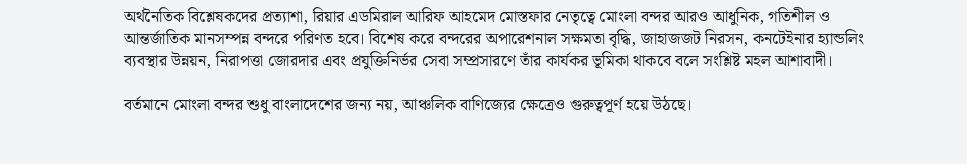অর্থনৈতিক বিশ্লেষকদের প্রত্যাশা, রিয়ার এডমিরাল আরিফ আহমেদ মোস্তফার নেতৃত্বে মোংলা বন্দর আরও আধুনিক, গতিশীল ও আন্তর্জাতিক মানসম্পন্ন বন্দরে পরিণত হবে। বিশেষ করে বন্দরের অপারেশনাল সক্ষমতা বৃদ্ধি, জাহাজজট নিরসন, কনটেইনার হ্যান্ডলিং ব্যবস্থার উন্নয়ন, নিরাপত্তা জোরদার এবং প্রযুক্তিনির্ভর সেবা সম্প্রসারণে তাঁর কার্যকর ভূমিকা থাকবে বলে সংশ্লিষ্ট মহল আশাবাদী।

বর্তমানে মোংলা বন্দর শুধু বাংলাদেশের জন্য নয়, আঞ্চলিক বাণিজ্যের ক্ষেত্রেও গুরুত্বপূর্ণ হয়ে উঠছে।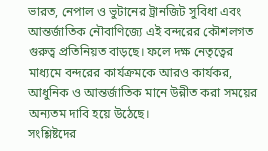ভারত, নেপাল ও ভুটানের ট্রানজিট সুবিধা এবং আন্তর্জাতিক নৌবাণিজ্যে এই বন্দরের কৌশলগত গুরুত্ব প্রতিনিয়ত বাড়ছে। ফলে দক্ষ নেতৃত্বের মাধ্যমে বন্দরের কার্যক্রমকে আরও কার্যকর, আধুনিক ও আন্তর্জাতিক মানে উন্নীত করা সময়ের অন্যতম দাবি হয়ে উঠেছে।
সংশ্লিষ্টদের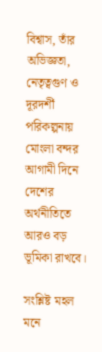বিশ্বাস, তাঁর অভিজ্ঞতা, নেতৃত্বগুণ ও দূরদর্শী পরিকল্পনায় মোংলা বন্দর আগামী দিনে দেশের অর্থনীতিতে আরও বড় ভূমিকা রাখবে।

সংশ্লিষ্ট মহল মনে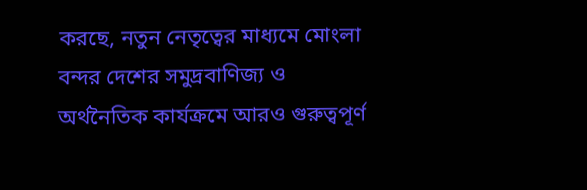করছে, নতুন নেতৃত্বের মাধ্যমে মোংলা বন্দর দেশের সমুদ্রবাণিজ্য ও অর্থনৈতিক কার্যক্রমে আরও গুরুত্বপূর্ণ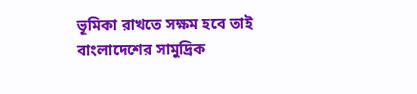ভূমিকা রাখতে সক্ষম হবে তাই বাংলাদেশের সামুদ্রিক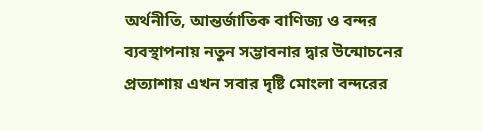অর্থনীতি, আন্তর্জাতিক বাণিজ্য ও বন্দর ব্যবস্থাপনায় নতুন সম্ভাবনার দ্বার উন্মোচনের প্রত্যাশায় এখন সবার দৃষ্টি মোংলা বন্দরের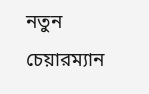নতুন চেয়ারম্যান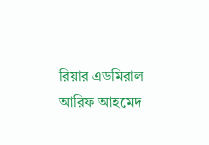রিয়ার এডমিরাল আরিফ আহমেদ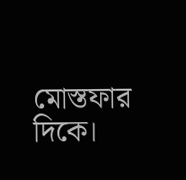মোস্তফার দিকে।